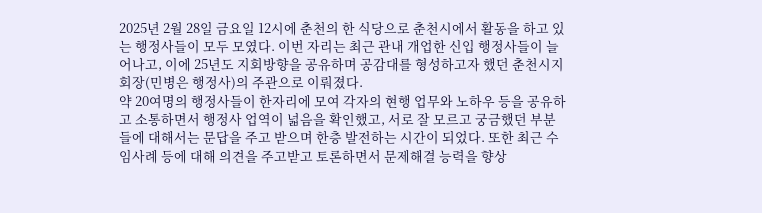2025년 2월 28일 금요일 12시에 춘천의 한 식당으로 춘천시에서 활동을 하고 있는 행정사들이 모두 모였다. 이번 자리는 최근 관내 개업한 신입 행정사들이 늘어나고, 이에 25년도 지회방향을 공유하며 공감대를 형성하고자 했던 춘천시지회장(민병은 행정사)의 주관으로 이뤄졌다.
약 20여명의 행정사들이 한자리에 모여 각자의 현행 업무와 노하우 등을 공유하고 소통하면서 행정사 업역이 넓음을 확인했고, 서로 잘 모르고 궁금했던 부분들에 대해서는 문답을 주고 받으며 한층 발전하는 시간이 되었다. 또한 최근 수임사례 등에 대해 의견을 주고받고 토론하면서 문제해결 능력을 향상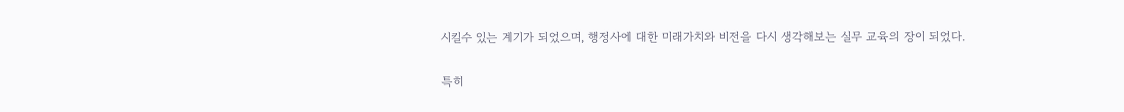시킬수 있는 계기가 되었으며, 행정사에 대한 미래가치와 비전을 다시 생각해보는 실무 교육의 장이 되었다.

특히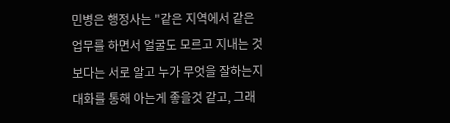민병은 행정사는 "같은 지역에서 같은 업무를 하면서 얼굴도 모르고 지내는 것 보다는 서로 알고 누가 무엇을 잘하는지 대화를 통해 아는게 좋을것 같고, 그래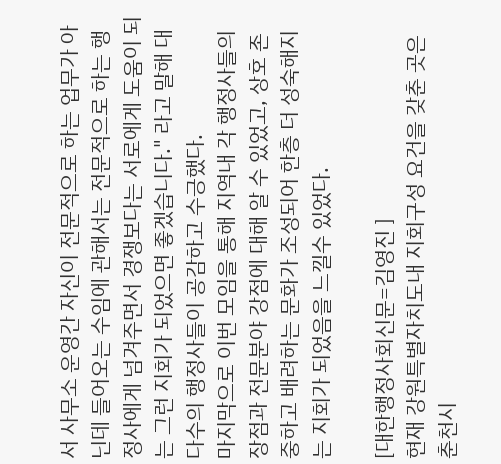서 사무소 운영간 자신이 전문적으로 하는 업무가 아닌데 들어오는 수임에 관해서는 전문적으로 하는 행정사에게 넘겨주면서 경쟁보다는 서로에게 도움이 되는 그런 지회가 되었으면 좋겠습니다." 라고 말해 대다수의 행정사들이 공감하고 수긍했다.
마지막으로 이번 모임을 통해 지역내 각 행정사들의 장점과 전문분야 강점에 대해 알 수 있었고, 상호 존중하고 배려하는 문화가 조성되어 한층 더 성숙해지는 지회가 되었음을 느낄수 있었다.

[대한행정사회신문=김영진 ]
현재 강원특별자치도내 지회구성 요건을 갖춘 곳은 춘천시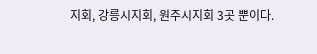지회, 강릉시지회, 원주시지회 3곳 뿐이다.